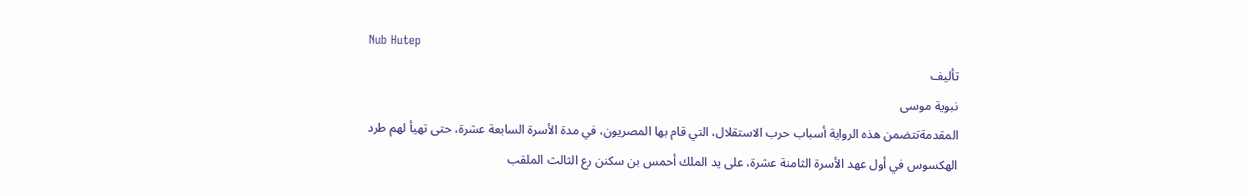Nub Hutep
تأليف
نبوية موسى
المقدمةتتضمن هذه الرواية أسباب حرب الاستقلال، التي قام بها المصريون، في مدة الأسرة السابعة عشرة، حتى تهيأ لهم طرد الهكسوس في أول عهد الأسرة الثامنة عشرة، على يد الملك أحمس بن سكنن رع الثالث الملقب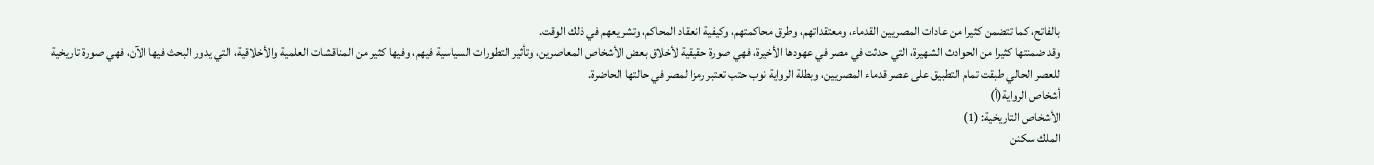بالفاتح، كما تتضمن كثيرا من عادات المصريين القدماء، ومعتقداتهم، وطرق محاكمتهم، وكيفية انعقاد المحاكم، وتشريعهم في ذلك الوقت.
وقد ضمنتها كثيرا من الحوادث الشهيرة، التي حدثت في مصر في عهودها الأخيرة، فهي صورة حقيقية لأخلاق بعض الأشخاص المعاصرين، وتأثير التطورات السياسية فيهم، وفيها كثير من المناقشات العلمية والأخلاقية، التي يدور البحث فيها الآن، فهي صورة تاريخية للعصر الحالي طبقت تمام التطبيق على عصر قدماء المصريين، وبطلة الرواية نوب حتب تعتبر رمزا لمصر في حالتها الحاضرة.
أشخاص الرواية(أ)
الأشخاص التاريخية: (1)
الملك سكنن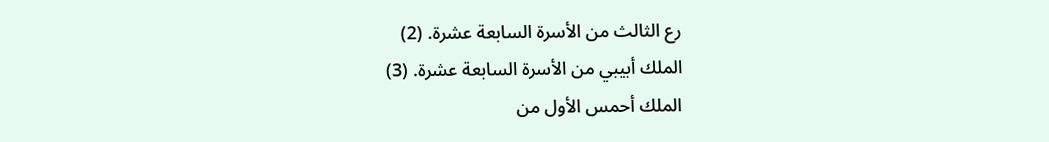رع الثالث من الأسرة السابعة عشرة. (2)
الملك أبيبي من الأسرة السابعة عشرة. (3)
الملك أحمس الأول من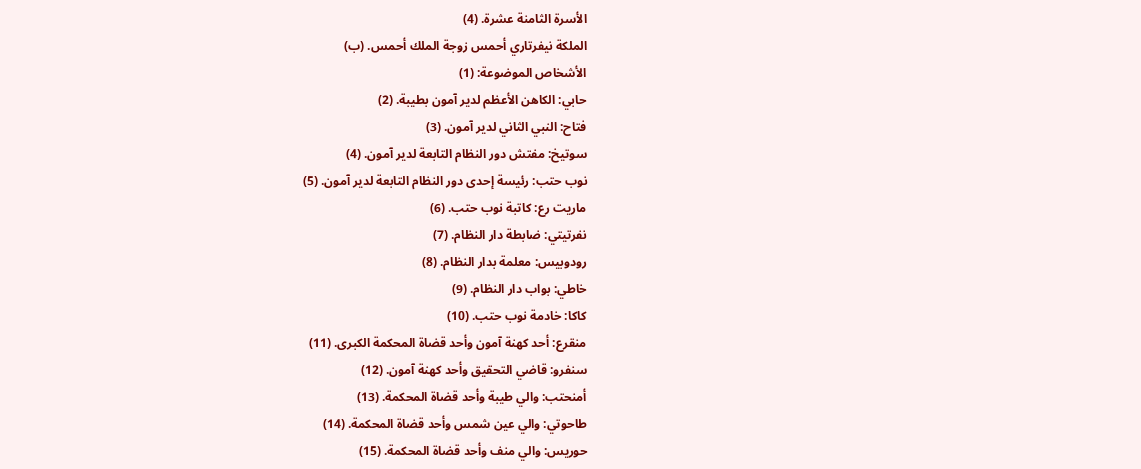الأسرة الثامنة عشرة. (4)
الملكة نيفرتاري أحمس زوجة الملك أحمس. (ب)
الأشخاص الموضوعة: (1)
حابي: الكاهن الأعظم لدير آمون بطيبة. (2)
فتاح: النبي الثاني لدير آمون. (3)
سوتيخ: مفتش دور النظام التابعة لدير آمون. (4)
نوب حتب: رئيسة إحدى دور النظام التابعة لدير آمون. (5)
ماريت رع: كاتبة نوب حتب. (6)
نفرتيتي: ضابطة دار النظام. (7)
رودوبيس: معلمة بدار النظام. (8)
خاطي: بواب دار النظام. (9)
كاكا: خادمة نوب حتب. (10)
منقرع: أحد كهنة آمون وأحد قضاة المحكمة الكبرى. (11)
سنفرو: قاضي التحقيق وأحد كهنة آمون. (12)
أمنحتب: والي طيبة وأحد قضاة المحكمة. (13)
طاحوتي: والي عين شمس وأحد قضاة المحكمة. (14)
حوريس: والي منف وأحد قضاة المحكمة. (15)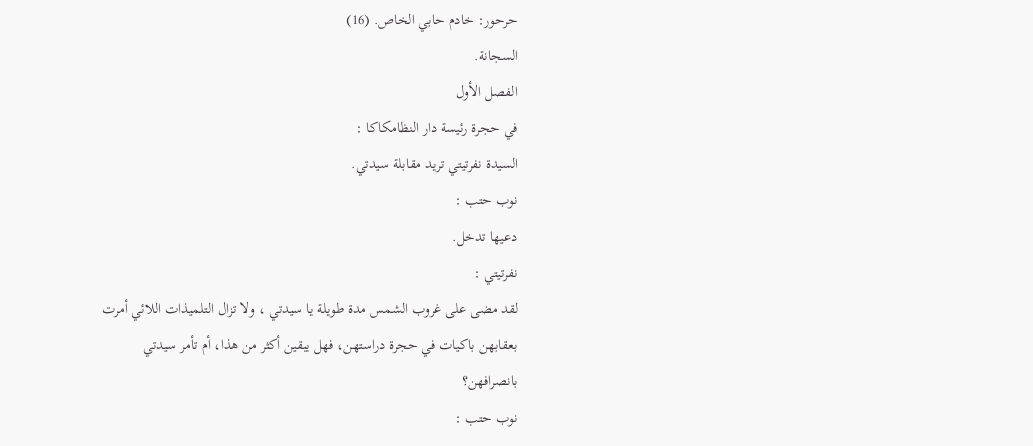حرحور: خادم حابي الخاص. (16)
السجانة.
الفصل الأول
في حجرة رئيسة دار النظامكاكا :
السيدة نفرتيتي تريد مقابلة سيدتي.
نوب حتب :
دعيها تدخل.
نفرتيتي :
لقد مضى على غروب الشمس مدة طويلة يا سيدتي ، ولا تزال التلميذات اللائي أمرت بعقابهن باكيات في حجرة دراستهن، فهل يبقين أكثر من هذا، أم تأمر سيدتي بانصرافهن؟
نوب حتب :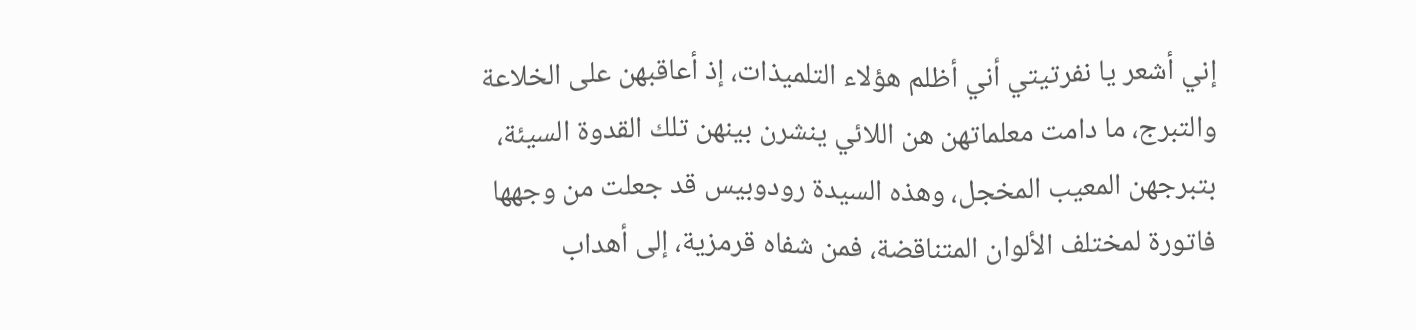إني أشعر يا نفرتيتي أني أظلم هؤلاء التلميذات، إذ أعاقبهن على الخلاعة والتبرج، ما دامت معلماتهن هن اللائي ينشرن بينهن تلك القدوة السيئة، بتبرجهن المعيب المخجل، وهذه السيدة رودوبيس قد جعلت من وجهها فاتورة لمختلف الألوان المتناقضة، فمن شفاه قرمزية، إلى أهداب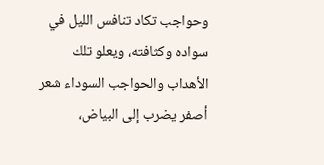وحواجب تكاد تنافس الليل في سواده وكثافته، ويعلو تلك الأهداب والحواجب السوداء شعر أصفر يضرب إلى البياض،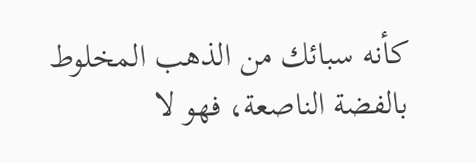كأنه سبائك من الذهب المخلوط بالفضة الناصعة، فهو لا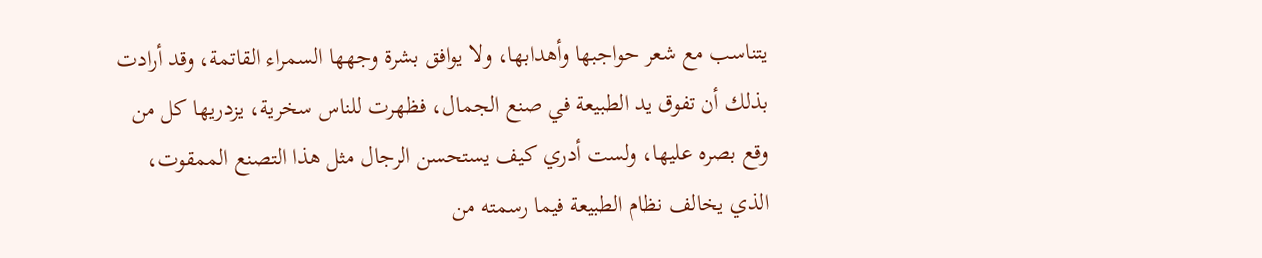يتناسب مع شعر حواجبها وأهدابها، ولا يوافق بشرة وجهها السمراء القاتمة، وقد أرادت بذلك أن تفوق يد الطبيعة في صنع الجمال، فظهرت للناس سخرية، يزدريها كل من وقع بصره عليها، ولست أدري كيف يستحسن الرجال مثل هذا التصنع الممقوت، الذي يخالف نظام الطبيعة فيما رسمته من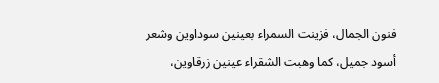فنون الجمال، فزينت السمراء بعينين سوداوين وشعر أسود جميل، كما وهبت الشقراء عينين زرقاوين،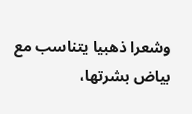وشعرا ذهبيا يتناسب مع بياض بشرتها،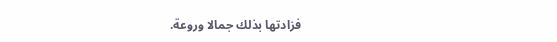فزادتها بذلك جمالا وروعة.